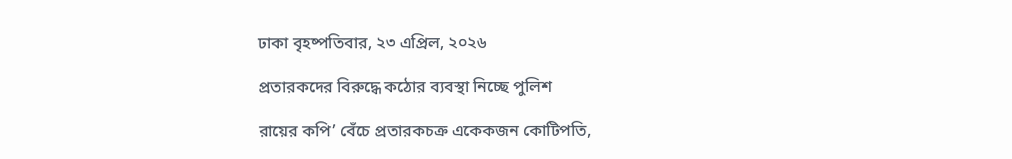ঢাকা বৃহষ্পতিবার, ২৩ এপ্রিল, ২০২৬

প্রতারকদের বিরুদ্ধে কঠোর ব্যবস্থা নিচ্ছে পুলিশ

রায়ের কপি’ বেঁচে প্রতারকচক্র একেকজন কোটিপতি,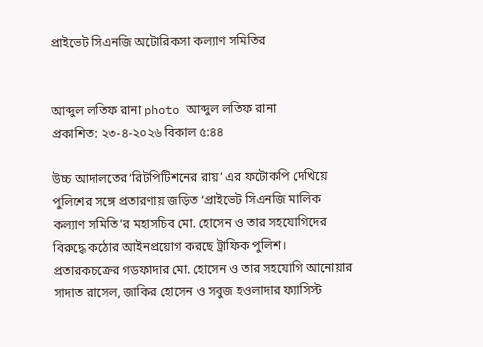প্রাইভেট সিএনজি অটোরিকসা কল্যাণ সমিতির


আব্দুল লতিফ রানা photo আব্দুল লতিফ রানা
প্রকাশিত: ২৩-৪-২০২৬ বিকাল ৫:৪৪

উচ্চ আদালতের‘রিটপিটিশনের রায়’ এর ফটোকপি দেখিয়ে পুলিশের সঙ্গে প্রতারণায় জড়িত ‘প্রাইভেট সিএনজি মালিক কল্যাণ সমিতি’র মহাসচিব মো. হোসেন ও তার সহযোগিদের বিরুদ্ধে কঠোর আইনপ্রয়োগ করছে ট্রাফিক পুলিশ।
প্রতারকচক্রের গডফাদার মো. হোসেন ও তার সহযোগি আনোয়ার সাদাত রাসেল, জাকির হোসেন ও সবুজ হওলাদার ফ্যাসিস্ট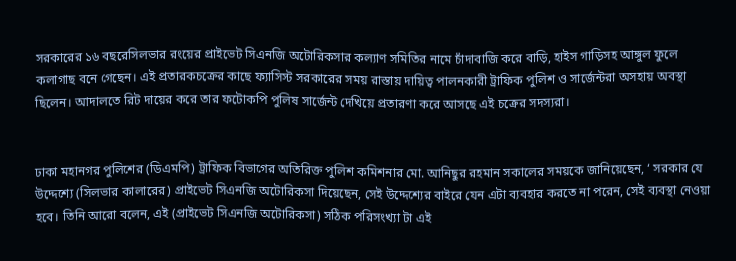সরকারের ১৬ বছরেসিলভার রংয়ের প্রাইভেট সিএনজি অটোরিকসার কল্যাণ সমিতির নামে চাঁদাবাজি করে বাড়ি, হাইস গাড়িসহ আঙ্গুল ফুলে কলাগাছ বনে গেছেন। এই প্রতারকচক্রের কাছে ফ্যাসিস্ট সরকারের সময় রাস্তায় দায়িত্ব পালনকারী ট্রাফিক পুলিশ ও সার্জেন্টরা অসহায় অবস্থা ছিলেন। আদালতে রিট দায়ের করে তার ফটোকপি পুলিষ সার্জেন্ট দেখিয়ে প্রতারণা করে আসছে এই চক্রের সদস্যরা।


ঢাকা মহানগর পুলিশের (ডিএমপি) ট্রাফিক বিভাগের অতিরিক্ত পুলিশ কমিশনার মো. আনিছুর রহমান সকালের সময়কে জানিয়েছেন, ‘ সরকার যে উদ্দেশ্যে (সিলভার কালারের) প্রাইভেট সিএনজি অটোরিকসা দিয়েছেন, সেই উদ্দেশ্যের বাইরে যেন এটা ব্যবহার করতে না পরেন, সেই ব্যবস্থা নেওয়া হবে। তিনি আরো বলেন, এই (প্রাইভেট সিএনজি অটোরিকসা) সঠিক পরিসংখ্যা টা এই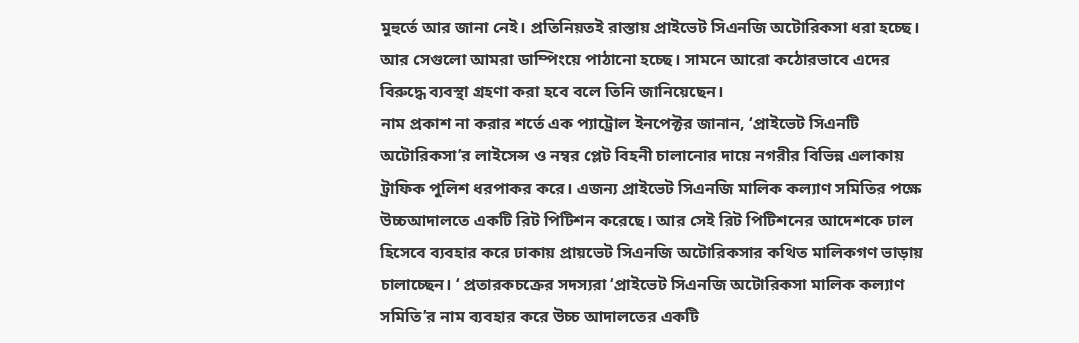মুহুর্তে আর জানা নেই। প্রতিনিয়তই রাস্তায় প্রাইভেট সিএনজি অটোরিকসা ধরা হচ্ছে। আর সেগুলো আমরা ডাম্পিংয়ে পাঠানো হচ্ছে। সামনে আরো কঠোরভাবে এদের বিরুদ্ধে ব্যবস্থা গ্রহণা করা হবে বলে তিনি জানিয়েছেন।
নাম প্রকাশ না করার শর্তে এক প্যাট্রোল ইনপেক্টর জানান, ‘প্রাইভেট সিএনটি অটোরিকসা’র লাইসেন্স ও নম্বর প্লেট বিহনী চালানোর দায়ে নগরীর বিভিন্ন এলাকায় ট্রাফিক পুলিশ ধরপাকর করে। এজন্য প্রাইভেট সিএনজি মালিক কল্যাণ সমিতির পক্ষে উচ্চআদালতে একটি রিট পিটিশন করেছে। আর সেই রিট পিটিশনের আদেশকে ঢাল হিসেবে ব্যবহার করে ঢাকায় প্রায়ভেট সিএনজি অটোরিকসার কথিত মালিকগণ ভাড়ায় চালাচ্ছেন। ‘ প্রতারকচক্রের সদস্যরা ‘প্রাইভেট সিএনজি অটোরিকসা মালিক কল্যাণ সমিতি’র নাম ব্যবহার করে উচ্চ আদালতের একটি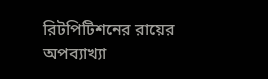রিটপিটিশনের রায়ের অপব্যাখ্যা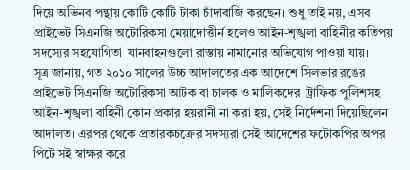দিয়ে অভিনব পন্থায় কোটি কোটি টাকা চাঁদাবাজি করছেন। শুধু তাই নয়, এসব প্রাইভেট সিএনজি অটোরিকসা মেয়াদোত্তীর্ন হলেও আইন-শৃঙ্খলা বাহিনীর কতিপয় সদস্যের সহযোগিতা  যানবাহনগুলো রাস্তায় নামানোর অভিযোগ পাওয়া যায়।
সূত্র জানায়, গত ২০১০ সালের উচ্চ আদালতের এক আদেশে সিলভার রঙের প্রাইভেট সিএনজি অটোরিকসা আটক বা চালক ও মালিকদের  ট্রাফিক পুলিশসহ আইন-শৃঙ্খলা বাহিনী কোন প্রকার হয়রানী না করা হয়, সেই নির্দেশনা দিয়েছিলেন আদালত। এরপর থেকে প্রতারকচক্রের সদস্যরা সেই আদেশের ফটোকপির অপর পিটে সই স্বাক্ষর করে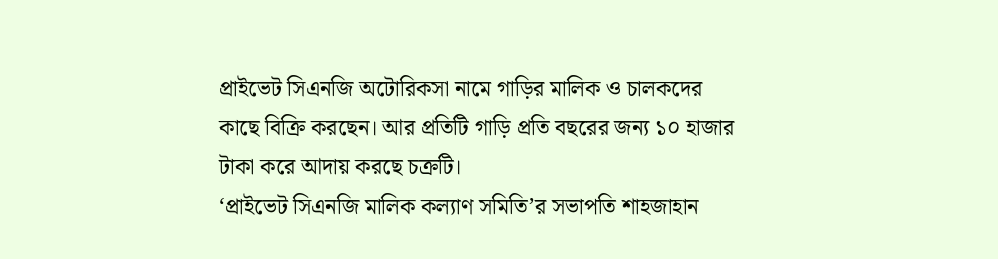প্রাইভেট সিএনজি অটোরিকসা নামে গাড়ির মালিক ও চালকদের কাছে বিক্রি করছেন। আর প্রতিটি গাড়ি প্রতি বছরের জন্য ১০ হাজার টাকা করে আদায় করছে চক্রটি।
‘প্রাইভেট সিএনজি মালিক কল্যাণ সমিতি’র সভাপতি শাহজাহান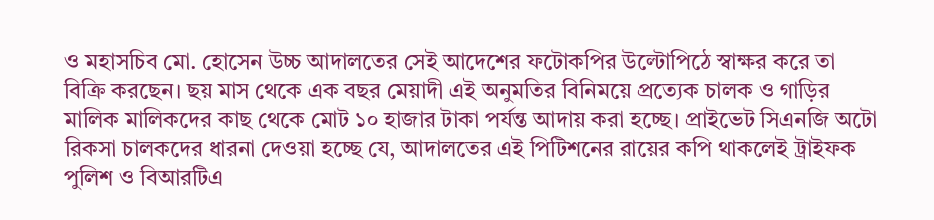ও মহাসচিব মো. হোসেন উচ্চ আদালতের সেই আদেশের ফটোকপির উল্টোপিঠে স্বাক্ষর করে তা বিক্রি করছেন। ছয় মাস থেকে এক বছর মেয়াদী এই অনুমতির বিনিময়ে প্রত্যেক চালক ও গাড়ির মালিক মালিকদের কাছ থেকে মোট ১০ হাজার টাকা পর্যন্ত আদায় করা হচ্ছে। প্রাইভেট সিএনজি অটো রিকসা চালকদের ধারনা দেওয়া হচ্ছে যে, আদালতের এই পিটিশনের রায়ের কপি থাকলেই ট্রাইফক পুলিশ ও বিআরটিএ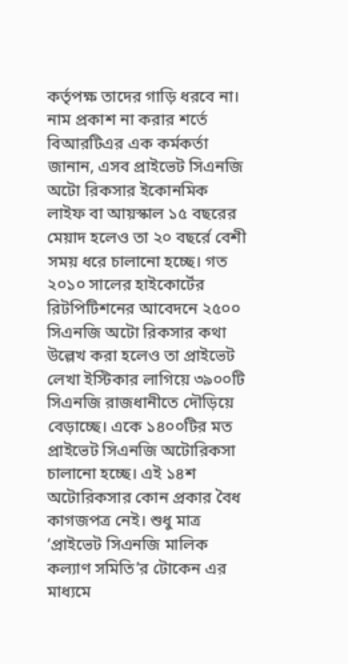কর্তৃপক্ষ তাদের গাড়ি ধরবে না।
নাম প্রকাশ না করার শর্তে বিআরটিএর এক কর্মকর্তা জানান, এসব প্রাইভেট সিএনজি অটো রিকসার ইকোনমিক লাইফ বা আয়স্কাল ১৫ বছরের মেয়াদ হলেও তা ২০ বছর্রে বেশী সময় ধরে চালানো হচ্ছে। গত ২০১০ সালের হাইকোর্টের রিটপিটিশনের আবেদনে ২৫০০ সিএনজি অটো রিকসার কথা উল্লেখ করা হলেও তা প্রাইভেট লেখা ইস্টিকার লাগিয়ে ৩৯০০টি সিএনজি রাজধানীতে দৌড়িয়ে বেড়াচ্ছে। একে ১৪০০টির মত প্রাইভেট সিএনজি অটোরিকসা চালানো হচ্ছে। এই ১৪শ অটোরিকসার কোন প্রকার বৈধ কাগজপত্র নেই। শুধু মাত্র ‘প্রাইভেট সিএনজি মালিক কল্যাণ সমিতি’র টোকেন এর মাধ্যমে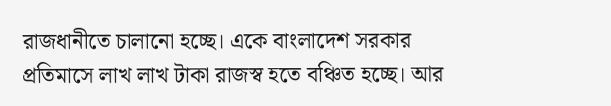রাজধানীতে চালানো হচ্ছে। একে বাংলাদেশ সরকার প্রতিমাসে লাখ লাখ টাকা রাজস্ব হতে বঞ্চিত হচ্ছে। আর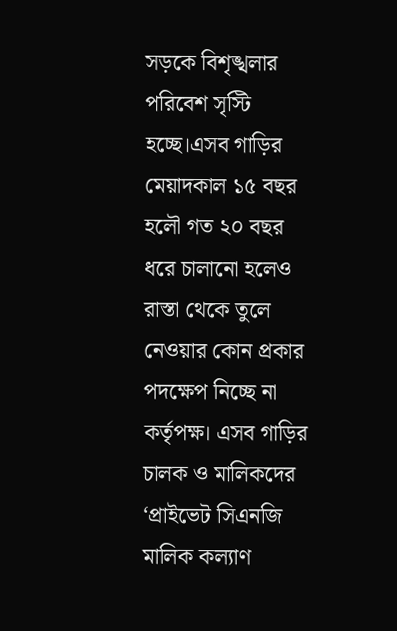সড়কে বিশৃঙ্খলার পরিবেশ সৃস্টি হচ্ছে।এসব গাড়ির মেয়াদকাল ১৫ বছর হলৌ গত ২০ বছর ধরে চালানো হলেও রাস্তা থেকে তুলে নেওয়ার কোন প্রকার পদক্ষেপ নিচ্ছে না কর্তৃপক্ষ। এসব গাড়ির চালক ও মালিকদের ‘প্রাইভেট সিএনজি মালিক কল্যাণ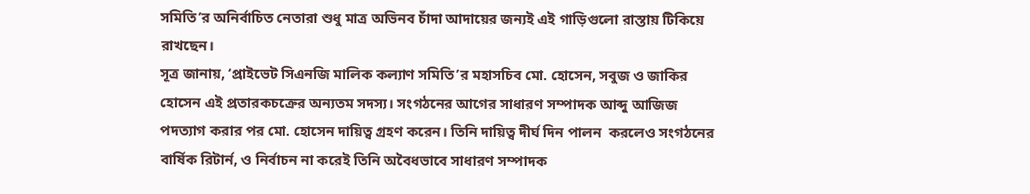সমিতি’র অনির্বাচিত নেতারা শুধু মাত্র অভিনব চাঁদা আদায়ের জন্যই এই গাড়িগুলো রাস্তায় টিকিয়ে রাখছেন।
সূত্র জানায়, ‘প্রাইভেট সিএনজি মালিক কল্যাণ সমিতি’র মহাসচিব মো. হোসেন, সবুজ ও জাকির হোসেন এই প্রতারকচক্রের অন্যতম সদস্য। সংগঠনের আগের সাধারণ সম্পাদক আব্দু আজিজ পদত্যাগ করার পর মো. হোসেন দায়িত্ব গ্রহণ করেন। তিনি দায়িত্ব দীর্ঘ দিন পালন  করলেও সংগঠনের বার্ষিক রিটার্ন, ও নির্বাচন না করেই তিনি অবৈধভাবে সাধারণ সম্পাদক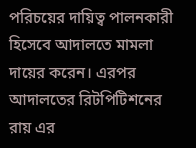পরিচয়ের দায়িত্ব পালনকারী হিসেবে আদালতে মামলা দায়ের করেন। এরপর আদালতের রিটপিটিশনের রায় এর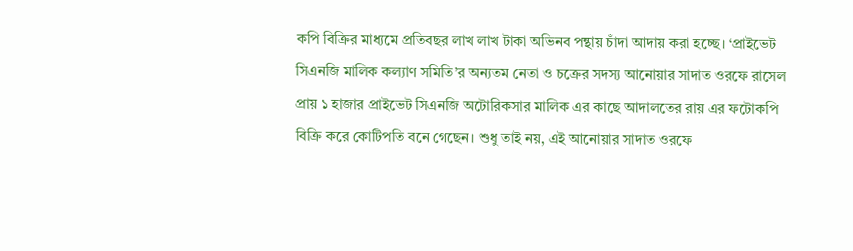কপি বিক্রির মাধ্যমে প্রতিবছর লাখ লাখ টাকা অভিনব পন্থায় চাঁদা আদায় করা হচ্ছে। ‘প্রাইভেট সিএনজি মালিক কল্যাণ সমিতি’র অন্যতম নেতা ও চক্রের সদস্য আনোয়ার সাদাত ওরফে রাসেল প্রায় ১ হাজার প্রাইভেট সিএনজি অটোরিকসার মালিক এর কাছে আদালতের রায় এর ফটোকপি বিক্রি করে কোটিপতি বনে গেছেন। শুধু তাই নয়, এই আনোয়ার সাদাত ওরফে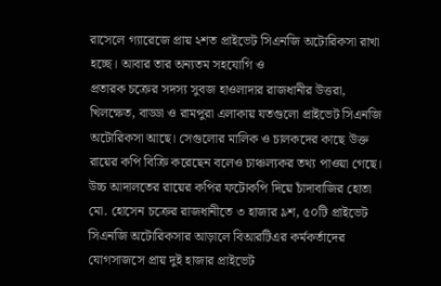রাসেলে গ্যারেজে প্রায় ২শত প্রাইভেট সিএনজি অটোরিকসা রাখা হচ্ছে। আবার তার অন্যতম সহযোগি ও
প্রতারক চক্রের সদস্য সুবজ হাওলাদার রাজধানীর উত্তরা, খিলক্ষেত, বাড্ডা ও রামপুরা এলাকায় যতগুলো প্রাইভেট সিএনজি অটোরিকসা আছে। সেগুলোর মালিক ও চালকদের কাছে উক্ত রায়ের কপি বিক্রি করেছেন বলেও চাঞ্চল্যকর তথ্য পাওয়া গেছে।
উচ্চ আদালতের রায়ের কপির ফটোকপি দিয়ে চাঁদাবাজির হোতা মো. হোসেন চক্রের রাজধানীতে ৩ হাজার ৯শ, ৫০টি প্রাইভেট সিএনজি অটোরিকসার আড়ালে বিআরটিএর কর্মকর্তাদের যোগসাজসে প্রায় দুই হাজার প্রাইভেট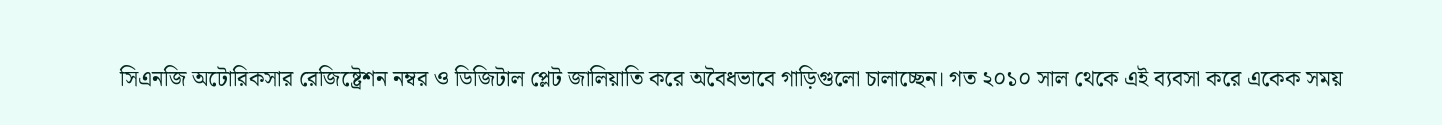সিএনজি অটোরিকসার রেজিষ্ট্রেশন নম্বর ও ডিজিটাল প্লেট জালিয়াতি করে অবৈধভাবে গাড়িগুলো চালাচ্ছেন। গত ২০১০ সাল থেকে এই ব্যবসা করে একেক সময়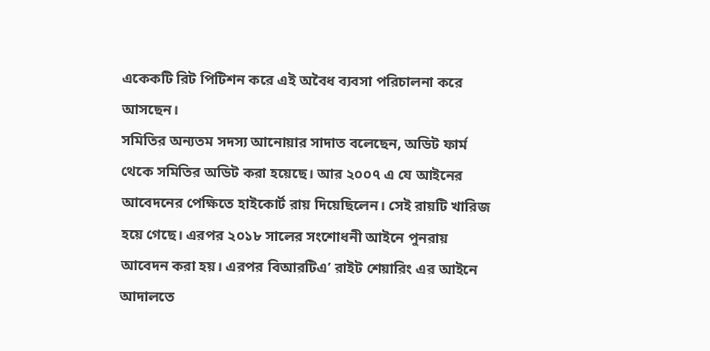একেকটি রিট পিটিশন করে এই অবৈধ ব্যবসা পরিচালনা করে আসছেন।
সমিতির অন্যতম সদস্য আনোয়ার সাদাত বলেছেন, অডিট ফার্ম থেকে সমিতির অডিট করা হয়েছে। আর ২০০৭ এ যে আইনের আবেদনের পেক্ষিতে হাইকোর্ট রায় দিয়েছিলেন। সেই রায়টি খারিজ হয়ে গেছে। এরপর ২০১৮ সালের সংশোধনী আইনে পুনরায় আবেদন করা হয়। এরপর বিআরটিএ’ রাইট শেয়ারিং এর আইনে আদালতে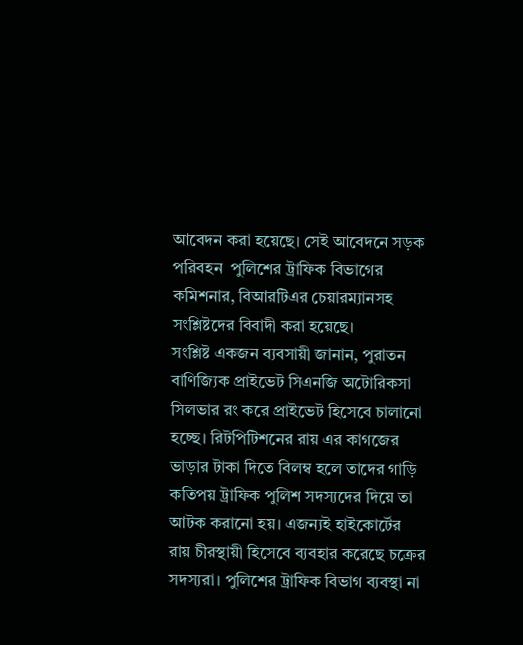আবেদন করা হয়েছে। সেই আবেদনে সড়ক পরিবহন  পুলিশের ট্রাফিক বিভাগের কমিশনার, বিআরটিএর চেয়ারম্যানসহ সংশ্লিষ্টদের বিবাদী করা হয়েছে।
সংশ্লিষ্ট একজন ব্যবসায়ী জানান, পুরাতন বাণিজ্যিক প্রাইভেট সিএনজি অটোরিকসা সিলভার রং করে প্রাইভেট হিসেবে চালানো হচ্ছে। রিটপিটিশনের রায় এর কাগজের ভাড়ার টাকা দিতে বিলম্ব হলে তাদের গাড়ি কতিপয় ট্রাফিক পুলিশ সদস্যদের দিয়ে তা আটক করানো হয়। এজন্যই হাইকোর্টের রায় চীরস্থায়ী হিসেবে ব্যবহার করেছে চক্রের সদস্যরা। পুলিশের ট্রাফিক বিভাগ ব্যবস্থা না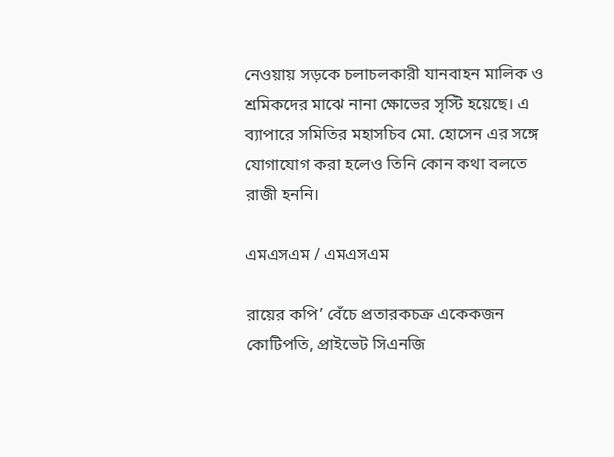নেওয়ায় সড়কে চলাচলকারী যানবাহন মালিক ও শ্রমিকদের মাঝে নানা ক্ষোভের সৃস্টি হয়েছে। এ ব্যাপারে সমিতির মহাসচিব মো. হোসেন এর সঙ্গে যোগাযোগ করা হলেও তিনি কোন কথা বলতে রাজী হননি।

এমএসএম / এমএসএম

রায়ের কপি’ বেঁচে প্রতারকচক্র একেকজন কোটিপতি, প্রাইভেট সিএনজি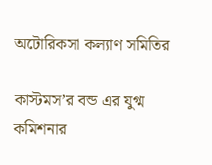অটোরিকসা কল্যাণ সমিতির

কাস্টমস’র বন্ড এর যুগ্ম কমিশনার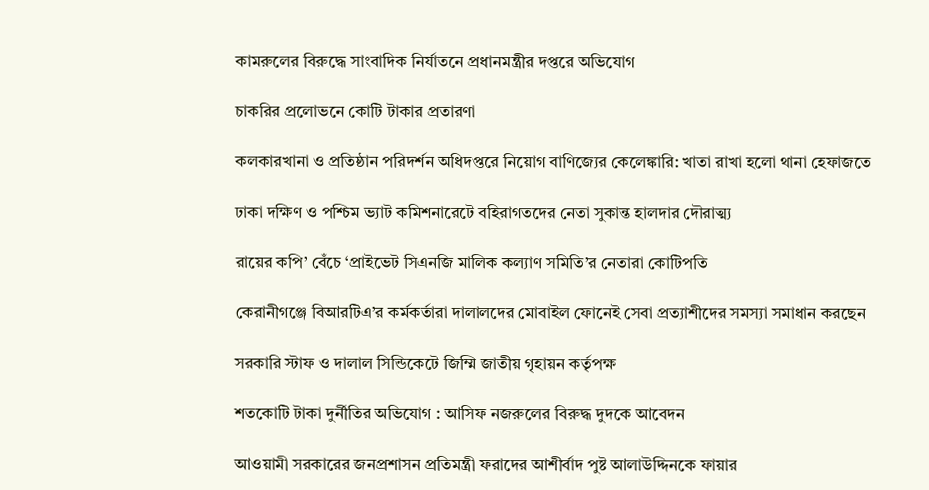কামরুলের বিরুদ্ধে সাংবাদিক নির্যাতনে প্রধানমন্ত্রীর দপ্তরে অভিযোগ

চাকরির প্রলোভনে কোটি টাকার প্রতারণা

কলকারখানা ও প্রতিষ্ঠান পরিদর্শন অধিদপ্তরে নিয়োগ বাণিজ্যের কেলেঙ্কারি: খাতা রাখা হলো থানা হেফাজতে

ঢাকা দক্ষিণ ও পশ্চিম ভ্যাট কমিশনারেটে বহিরাগতদের নেতা সুকান্ত হালদার দৌরাত্ম্য

রায়ের কপি’ বেঁচে ‘প্রাইভেট সিএনজি মালিক কল্যাণ সমিতি’র নেতারা কোটিপতি

কেরানীগঞ্জে বিআরটিএ’র কর্মকর্তারা দালালদের মোবাইল ফোনেই সেবা প্রত্যাশীদের সমস্যা সমাধান করছেন

সরকারি স্টাফ ও দালাল সিন্ডিকেটে জিম্মি জাতীয় গৃহায়ন কর্তৃপক্ষ

শতকোটি টাকা দুর্নীতির অভিযোগ : আসিফ নজরুলের বিরুদ্ধ দুদকে আবেদন

আওয়ামী সরকারের জনপ্রশাসন প্রতিমন্ত্রী ফরাদের আশীর্বাদ পুষ্ট আলাউদ্দিনকে ফায়ার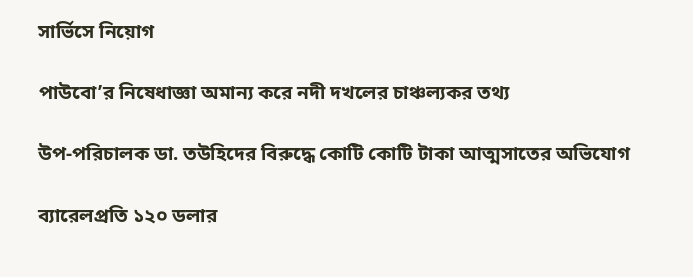সার্ভিসে নিয়োগ

পাউবো’র নিষেধাজ্ঞা অমান্য করে নদী দখলের চাঞ্চল্যকর তথ্য

উপ-পরিচালক ডা. তউহিদের বিরুদ্ধে কোটি কোটি টাকা আত্মসাতের অভিযোগ

ব্যারেলপ্রতি ১২০ ডলার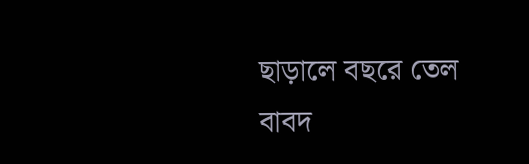ছাড়ালে বছরে তেল বাবদ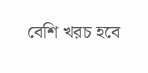বেশি খরচ হবে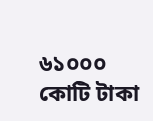৬১০০০ কোটি টাকা